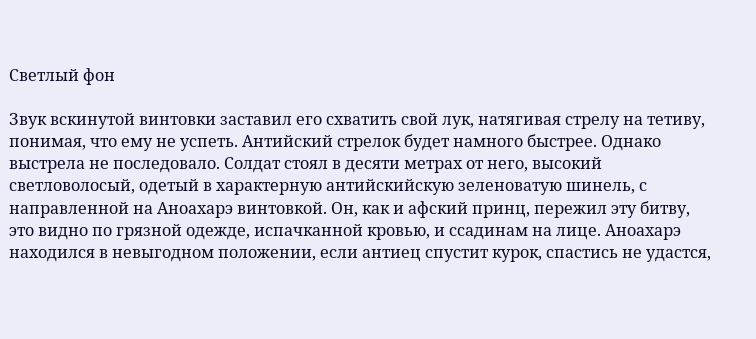Светлый фон

Звук вскинутой винтовки заставил его схватить свой лук, натягивая стрелу на тетиву, понимая, что ему не успеть. Антийский стрелок будет намного быстрее. Однако выстрела не последовало. Солдат стоял в десяти метрах от него, высокий светловолосый, одетый в характерную антийскийскую зеленоватую шинель, с направленной на Аноахарэ винтовкой. Он, как и афский принц, пережил эту битву, это видно по грязной одежде, испачканной кровью, и ссадинам на лице. Аноахарэ находился в невыгодном положении, если антиец спустит курок, спастись не удастся,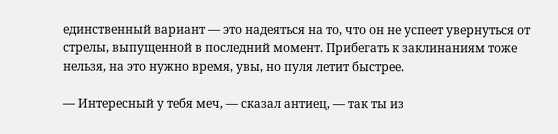единственный вариант — это надеяться на то, что он не успеет увернуться от стрелы, выпущенной в последний момент. Прибегать к заклинаниям тоже нельзя, на это нужно время, увы, но пуля летит быстрее.

— Интересный у тебя меч, — сказал антиец, — так ты из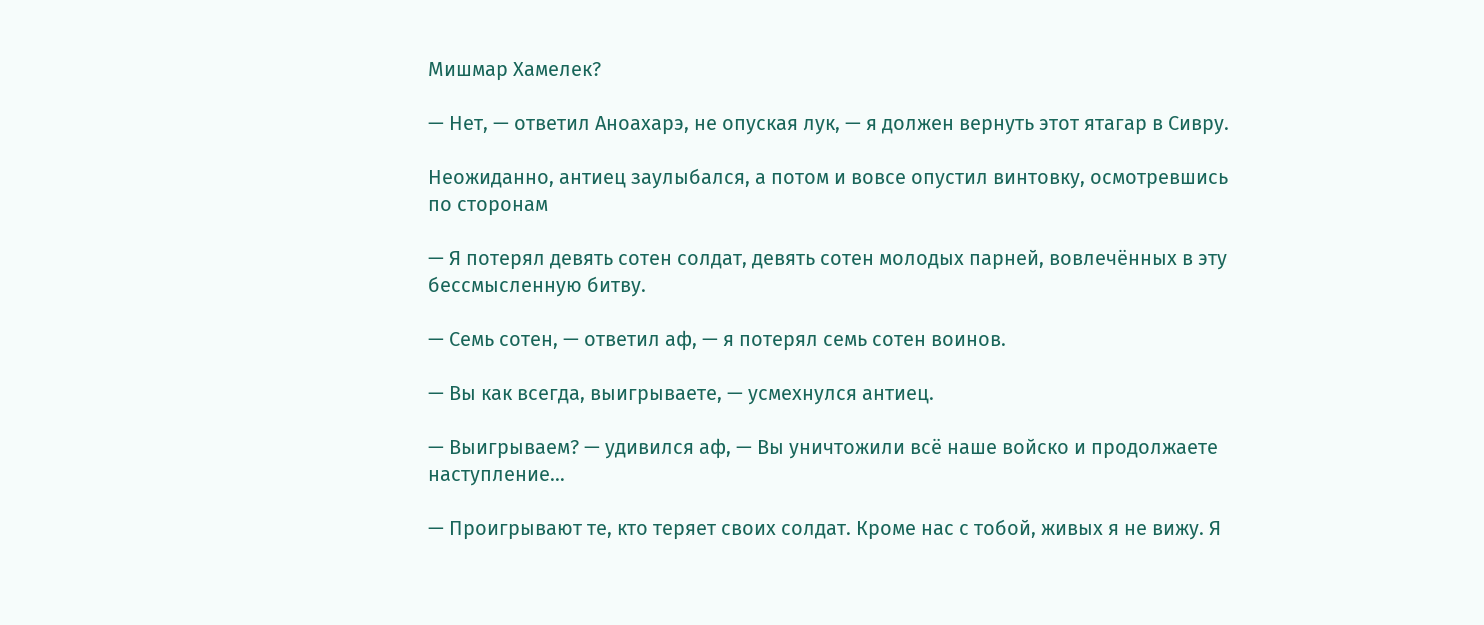Мишмар Хамелек?

— Нет, — ответил Аноахарэ, не опуская лук, — я должен вернуть этот ятагар в Сивру.

Неожиданно, антиец заулыбался, а потом и вовсе опустил винтовку, осмотревшись по сторонам

— Я потерял девять сотен солдат, девять сотен молодых парней, вовлечённых в эту бессмысленную битву.

— Семь сотен, — ответил аф, — я потерял семь сотен воинов.

— Вы как всегда, выигрываете, — усмехнулся антиец.

— Выигрываем? — удивился аф, — Вы уничтожили всё наше войско и продолжаете наступление…

— Проигрывают те, кто теряет своих солдат. Кроме нас с тобой, живых я не вижу. Я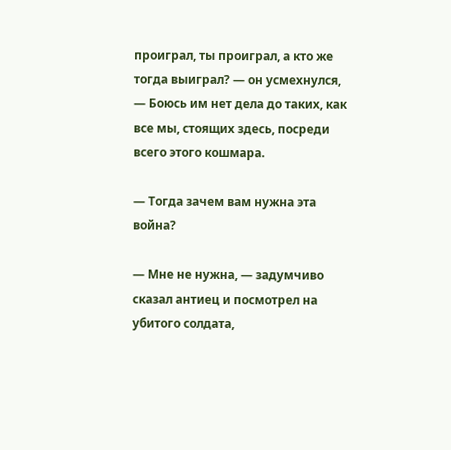проиграл, ты проиграл, а кто же тогда выиграл? — он усмехнулся, — Боюсь им нет дела до таких, как все мы, стоящих здесь, посреди всего этого кошмара.

— Тогда зачем вам нужна эта война?

— Мне не нужна, — задумчиво сказал антиец и посмотрел на убитого солдата,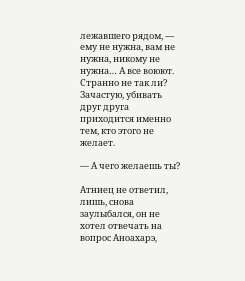лежавшего рядом, — ему не нужна, вам не нужна, никому не нужна… А все воюют. Странно не так ли? Зачастую, убивать друг друга приходится именно тем, кто этого не желает.

— А чего желаешь ты?

Атниец не ответил, лишь, снова заулыбался, он не хотел отвечать на вопрос Аноахарэ,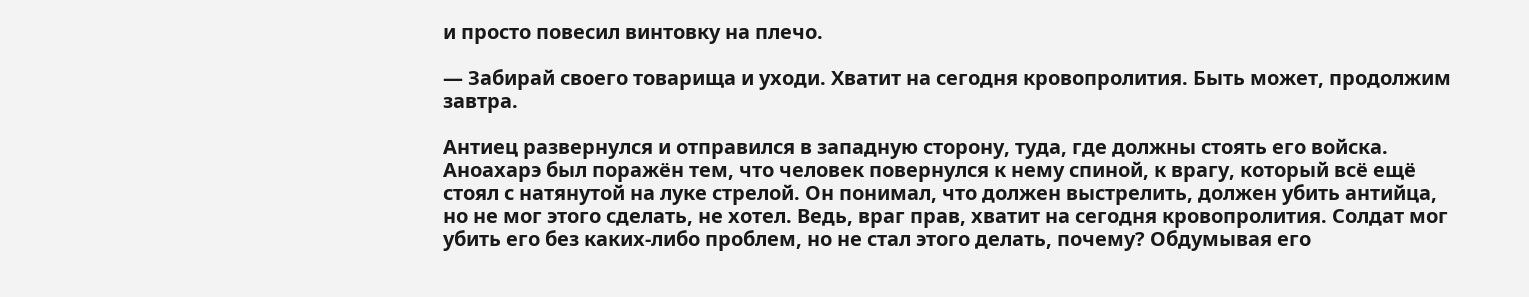и просто повесил винтовку на плечо.

— Забирай своего товарища и уходи. Хватит на сегодня кровопролития. Быть может, продолжим завтра.

Антиец развернулся и отправился в западную сторону, туда, где должны стоять его войска. Аноахарэ был поражён тем, что человек повернулся к нему спиной, к врагу, который всё ещё стоял с натянутой на луке стрелой. Он понимал, что должен выстрелить, должен убить антийца, но не мог этого сделать, не хотел. Ведь, враг прав, хватит на сегодня кровопролития. Солдат мог убить его без каких-либо проблем, но не стал этого делать, почему? Обдумывая его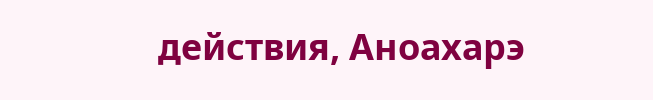действия, Аноахарэ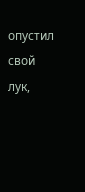опустил свой лук,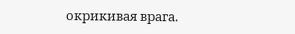окрикивая врага.